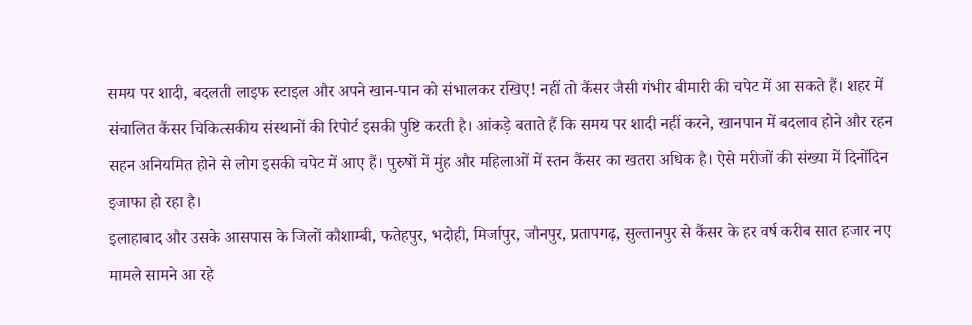समय पर शादी, बदलती लाइफ स्टाइल और अपने खान-पान को संभालकर रखिए! नहीं तो कैंसर जैसी गंभीर बीमारी की चपेट में आ सकते हैं। शहर में संचालित कैंसर चिकित्सकीय संस्थानों की रिपोर्ट इसकी पुष्टि करती है। आंकड़े बताते हैं कि समय पर शादी नहीं करने, खानपान में बदलाव होने और रहन सहन अनियमित होने से लोग इसकी चपेट में आए हैं। पुरुषों में मुंह और महिलाओं में स्तन कैंसर का खतरा अधिक है। ऐसे मरीजों की संख्या में दिनोंदिन इजाफा हो रहा है।
इलाहाबाद और उसके आसपास के जिलों कौशाम्बी, फतेहपुर, भदोही, मिर्जापुर, जौनपुर, प्रतापगढ़, सुल्तानपुर से कैंसर के हर वर्ष करीब सात हजार नए मामले सामने आ रहे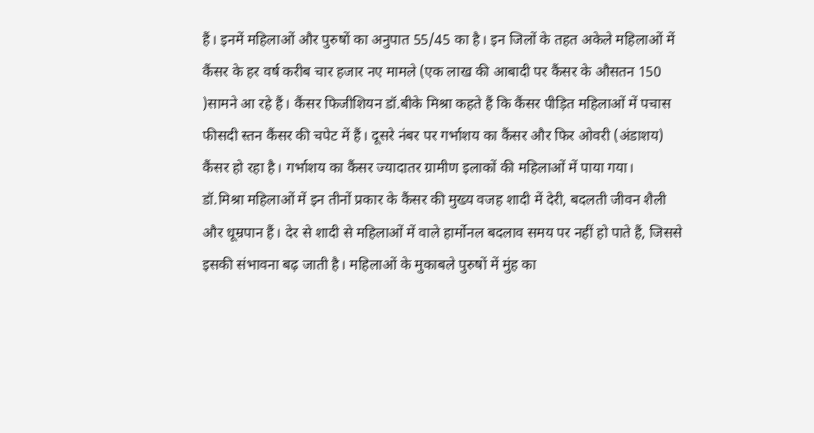हैं। इनमें महिलाओं और पुरुषों का अनुपात 55/45 का है। इन जिलों के तहत अकेले महिलाओं में कैंसर के हर वर्ष करीब चार हजार नए मामले (एक लाख की आबादी पर कैंसर के औसतन 150 )सामने आ रहे हैं। कैंसर फिजीशियन डॉ.बीके मिश्रा कहते हैं कि कैंसर पीड़ित महिलाओं में पचास फीसदी स्तन कैंसर की चपेट में हैं। दूसरे नंबर पर गर्भाशय का कैंसर और फिर ओवरी (अंडाशय) कैंसर हो रहा है। गर्भाशय का कैंसर ज्यादातर ग्रामीण इलाकों की महिलाओं में पाया गया।
डॉ.मिश्रा महिलाओं में इन तीनों प्रकार के कैंसर की मुख्य वजह शादी में देरी, बदलती जीवन शैली और धूम्रपान हैं। देर से शादी से महिलाओं में वाले हार्मोनल बदलाव समय पर नहीं हो पाते हैं, जिससे इसकी संभावना बढ़ जाती है। महिलाओं के मुकाबले पुरुषों में मुंह का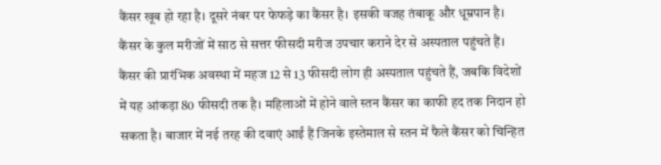कैंसर खूब हो रहा है। दूसरे नंबर पर फेफड़े का कैंसर है। इसकी वजह तंबाकू और धूम्रपान है। कैंसर के कुल मरीजों में साठ से सत्तर फीसदी मरीज उपचार कराने देर से अस्पताल पहुंचते हैं। कैंसर की प्रारंभिक अवस्था में महज 12 से 13 फीसदी लोग ही अस्पताल पहुंचते हैं, जबकि विदेशों में यह आंकड़ा 80 फीसदी तक है। महिलाओं में होने वाले स्तन कैंसर का काफी हद तक निदान हो सकता है। बाजार में नई तरह की दवाएं आईं हैं जिनके इस्तेमाल से स्तन में फैले कैंसर को चिन्हित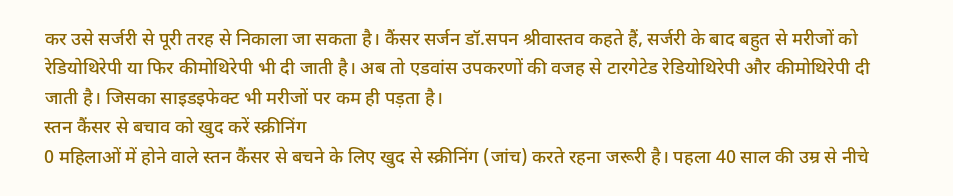कर उसे सर्जरी से पूरी तरह से निकाला जा सकता है। कैंसर सर्जन डॉ.सपन श्रीवास्तव कहते हैं, सर्जरी के बाद बहुत से मरीजों को रेडियोथिरेपी या फिर कीमोथिरेपी भी दी जाती है। अब तो एडवांस उपकरणों की वजह से टारगेटेड रेडियोथिरेपी और कीमोथिरेपी दी जाती है। जिसका साइडइफेक्ट भी मरीजों पर कम ही पड़ता है।
स्तन कैंसर से बचाव को खुद करें स्क्रीनिंग
0 महिलाओं में होने वाले स्तन कैंसर से बचने के लिए खुद से स्क्रीनिंग (जांच) करते रहना जरूरी है। पहला 40 साल की उम्र से नीचे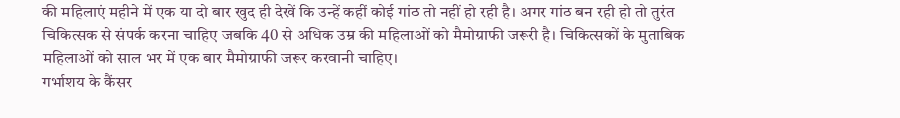की महिलाएं महीने में एक या दो बार खुद ही देखें कि उन्हें कहीं कोई गांठ तो नहीं हो रही है। अगर गांठ बन रही हो तो तुरंत चिकित्सक से संपर्क करना चाहिए जबकि 40 से अधिक उम्र की महिलाओं को मैमोग्राफी जरूरी है। चिकित्सकों के मुताबिक महिलाओं को साल भर में एक बार मैमोग्राफी जरूर करवानी चाहिए।
गर्भाशय के कैंसर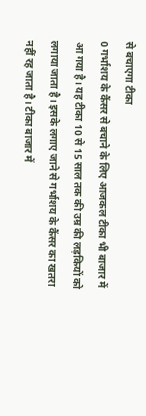से बचाएगा टीका
0 गर्भाशय के कैंसर से बचाने के लिए आजकल टीका भी बाजार में आ गया है। यह टीका 10 से 15 साल तक की उम्र की लड़कियों को लगाया जाता है। इसके लगाए जाने से गर्भाशय के कैंसर का खतरा नहीं रह जाता है। टीका बाजार में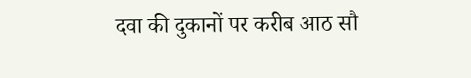दवा की दुकानों पर करीब आठ सौ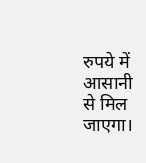रुपये में आसानी से मिल जाएगा।